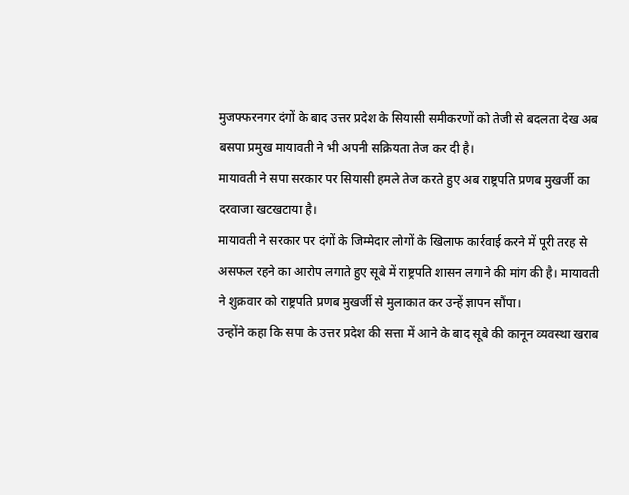मुजफ्फरनगर दंगों के बाद उत्तर प्रदेश के सियासी समीकरणों को तेजी से बदलता देख अब बसपा प्रमुख मायावती ने भी अपनी सक्रियता तेज कर दी है।
मायावती ने सपा सरकार पर सियासी हमले तेज करते हुए अब राष्ट्रपति प्रणब मुखर्जी का दरवाजा खटखटाया है।
मायावती ने सरकार पर दंगों के जिम्मेदार लोगों के खिलाफ कार्रवाई करने में पूरी तरह से असफल रहने का आरोप लगाते हुए सूबे में राष्ट्रपति शासन लगाने की मांग की है। मायावती ने शुक्रवार को राष्ट्रपति प्रणब मुखर्जी से मुलाकात कर उन्हें ज्ञापन सौंपा।
उन्होंने कहा कि सपा के उत्तर प्रदेश की सत्ता में आने के बाद सूबे की कानून व्यवस्था खराब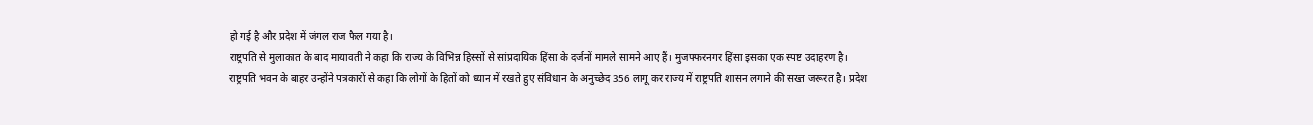हो गई है और प्रदेश में जंगल राज फैल गया है।
राष्ट्रपति से मुलाकात के बाद मायावती ने कहा कि राज्य के विभिन्न हिस्सों से सांप्रदायिक हिंसा के दर्जनों मामले सामने आए हैं। मुजफ्फरनगर हिंसा इसका एक स्पष्ट उदाहरण है।
राष्ट्रपति भवन के बाहर उन्होंने पत्रकारों से कहा कि लोगों के हितों को ध्यान में रखते हुए संविधान के अनुच्छेद 356 लागू कर राज्य में राष्ट्रपति शासन लगाने की सख्त जरूरत है। प्रदेश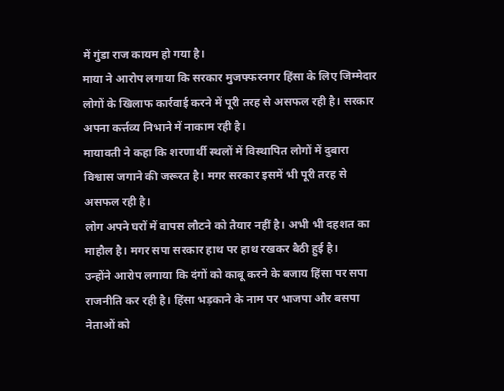में गुंडा राज कायम हो गया है।
माया ने आरोप लगाया कि सरकार मुजफ्फरनगर हिंसा के लिए जिम्मेदार लोगों के खिलाफ कार्रवाई करने में पूरी तरह से असफल रही है। सरकार अपना कर्त्तव्य निभाने में नाकाम रही है।
मायावती ने कहा कि शरणार्थी स्थलों में विस्थापित लोगों में दुबारा विश्वास जगाने की जरूरत है। मगर सरकार इसमें भी पूरी तरह से असफल रही है।
लोग अपने घरों में वापस लौटने को तैयार नहीं है। अभी भी दहशत का माहौल है। मगर सपा सरकार हाथ पर हाथ रखकर बैठी हुई है।
उन्होंने आरोप लगाया कि दंगों को काबू करने के बजाय हिंसा पर सपा राजनीति कर रही है। हिंसा भड़काने के नाम पर भाजपा और बसपा नेताओं को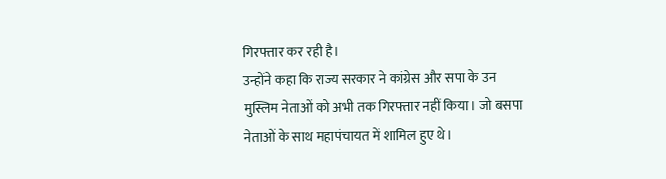गिरफ्तार कर रही है।
उन्होंने कहा कि राज्य सरकार ने कांग्रेस और सपा के उन मुस्लिम नेताओं को अभी तक गिरफ्तार नहीं किया। जो बसपा नेताओं के साथ महापंचायत में शामिल हुए थे।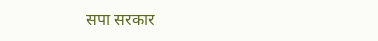सपा सरकार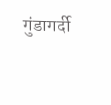गुंडागर्दी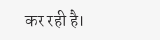कर रही है।